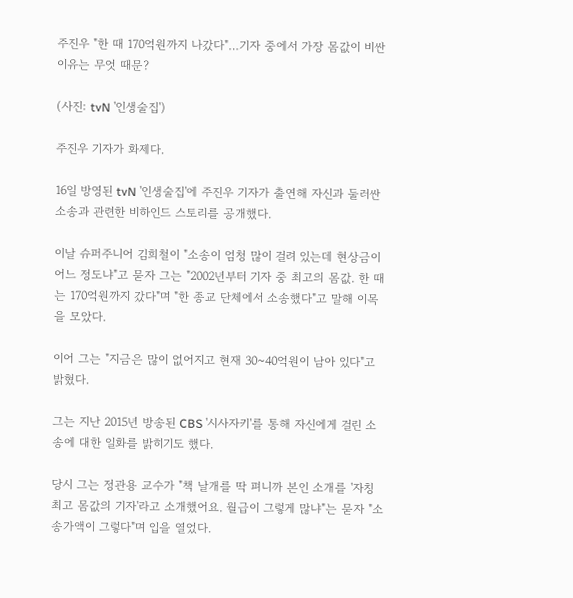주진우 "한 때 170억원까지 나갔다"…기자 중에서 가장 몸값이 비싼 이유는 무엇 때문?

(사진: tvN '인생술집')

주진우 기자가 화제다.

16일 방영된 tvN '인생술집'에 주진우 기자가 출연해 자신과 둘러싼 소송과 관련한 비하인드 스토리를 공개했다.

이날 슈퍼주니어 김희철이 "소송이 엄청 많이 걸려 있는데 현상금이 어느 정도냐"고 묻자 그는 "2002년부터 기자 중 최고의 몸값. 한 때는 170억원까지 갔다"며 "한 종교 단체에서 소송했다"고 말해 이목을 모았다.

이어 그는 "지금은 많이 없어지고 현재 30~40억원이 남아 있다"고 밝혔다.

그는 지난 2015년 방송된 CBS '시사자키'를 통해 자신에게 걸린 소송에 대한 일화를 밝히기도 했다.

당시 그는 정관용 교수가 "책 날개를 딱 펴니까 본인 소개를 '자칭 최고 몸값의 기자'라고 소개했어요. 월급이 그렇게 많냐"는 묻자 "소송가액이 그렇다"며 입을 열었다.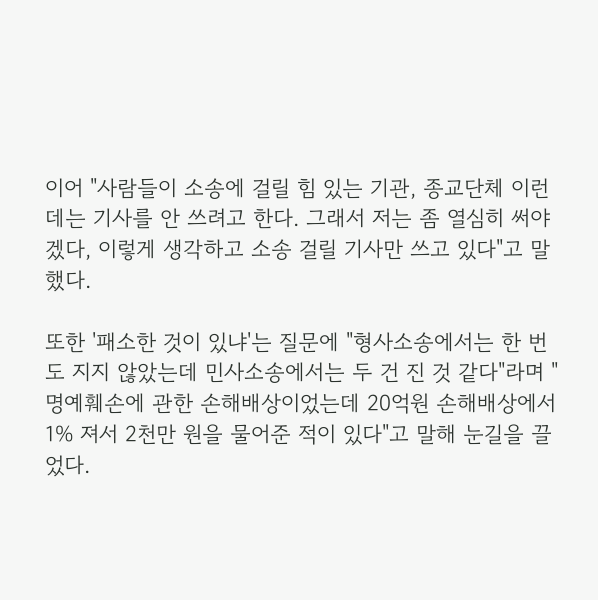이어 "사람들이 소송에 걸릴 힘 있는 기관, 종교단체 이런 데는 기사를 안 쓰려고 한다. 그래서 저는 좀 열심히 써야겠다, 이렇게 생각하고 소송 걸릴 기사만 쓰고 있다"고 말했다.

또한 '패소한 것이 있냐'는 질문에 "형사소송에서는 한 번도 지지 않았는데 민사소송에서는 두 건 진 것 같다"라며 "명예훼손에 관한 손해배상이었는데 20억원 손해배상에서 1% 져서 2천만 원을 물어준 적이 있다"고 말해 눈길을 끌었다.